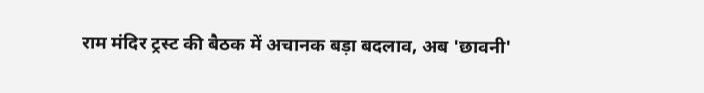राम मंदिर ट्रस्ट की बैठक में अचानक बड़ा बदलाव, अब 'छावनी'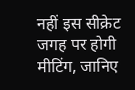नहीं इस सीक्रेट जगह पर होगी मीटिंग, जानिए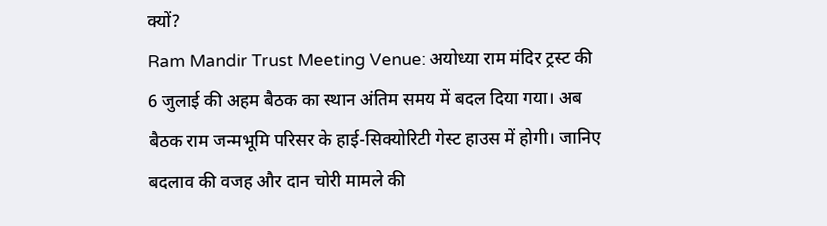क्यों?
Ram Mandir Trust Meeting Venue: अयोध्या राम मंदिर ट्रस्ट की 6 जुलाई की अहम बैठक का स्थान अंतिम समय में बदल दिया गया। अब बैठक राम जन्मभूमि परिसर के हाई-सिक्योरिटी गेस्ट हाउस में होगी। जानिए बदलाव की वजह और दान चोरी मामले की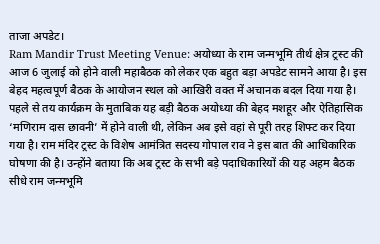ताजा अपडेट।
Ram Mandir Trust Meeting Venue: अयोध्या के राम जन्मभूमि तीर्थ क्षेत्र ट्रस्ट की आज 6 जुलाई को होने वाली महाबैठक को लेकर एक बहुत बड़ा अपडेट सामने आया है। इस बेहद महत्वपूर्ण बैठक के आयोजन स्थल को आखिरी वक्त में अचानक बदल दिया गया है। पहले से तय कार्यक्रम के मुताबिक यह बड़ी बैठक अयोध्या की बेहद मशहूर और ऐतिहासिक ‘मणिराम दास छावनी’ में होने वाली थी, लेकिन अब इसे वहां से पूरी तरह शिफ्ट कर दिया गया है। राम मंदिर ट्रस्ट के विशेष आमंत्रित सदस्य गोपाल राव ने इस बात की आधिकारिक घोषणा की है। उन्होंने बताया कि अब ट्रस्ट के सभी बड़े पदाधिकारियों की यह अहम बैठक सीधे राम जन्मभूमि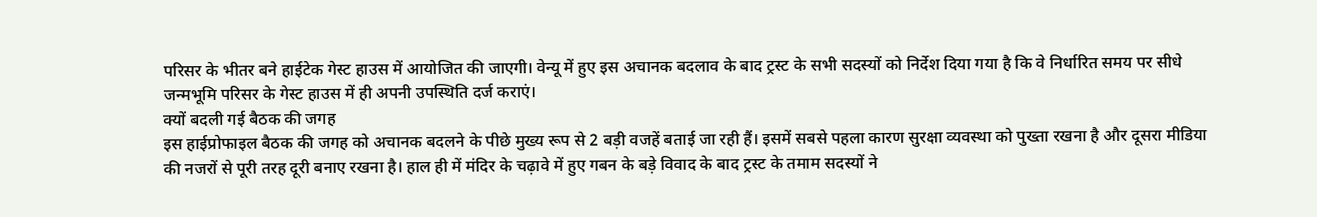परिसर के भीतर बने हाईटेक गेस्ट हाउस में आयोजित की जाएगी। वेन्यू में हुए इस अचानक बदलाव के बाद ट्रस्ट के सभी सदस्यों को निर्देश दिया गया है कि वे निर्धारित समय पर सीधे जन्मभूमि परिसर के गेस्ट हाउस में ही अपनी उपस्थिति दर्ज कराएं।
क्यों बदली गई बैठक की जगह
इस हाईप्रोफाइल बैठक की जगह को अचानक बदलने के पीछे मुख्य रूप से 2 बड़ी वजहें बताई जा रही हैं। इसमें सबसे पहला कारण सुरक्षा व्यवस्था को पुख्ता रखना है और दूसरा मीडिया की नजरों से पूरी तरह दूरी बनाए रखना है। हाल ही में मंदिर के चढ़ावे में हुए गबन के बड़े विवाद के बाद ट्रस्ट के तमाम सदस्यों ने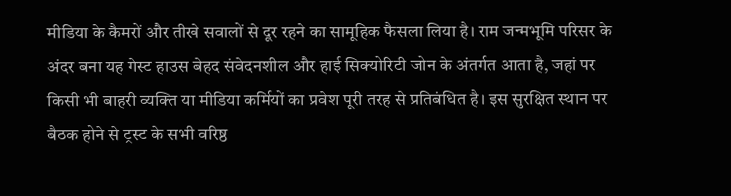मीडिया के कैमरों और तीखे सवालों से दूर रहने का सामूहिक फैसला लिया है। राम जन्मभूमि परिसर के अंदर बना यह गेस्ट हाउस बेहद संवेदनशील और हाई सिक्योरिटी जोन के अंतर्गत आता है, जहां पर किसी भी बाहरी व्यक्ति या मीडिया कर्मियों का प्रवेश पूरी तरह से प्रतिबंधित है। इस सुरक्षित स्थान पर बैठक होने से ट्रस्ट के सभी वरिष्ठ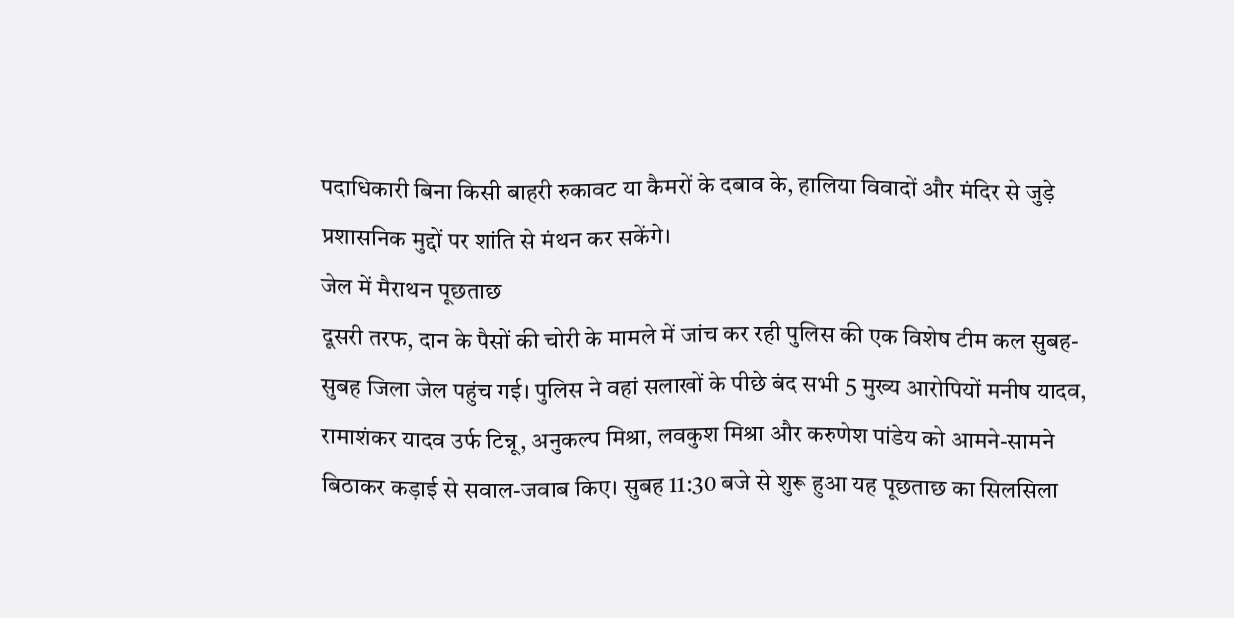पदाधिकारी बिना किसी बाहरी रुकावट या कैमरों के दबाव के, हालिया विवादों और मंदिर से जुड़े प्रशासनिक मुद्दों पर शांति से मंथन कर सकेंगे।
जेल में मैराथन पूछताछ
दूसरी तरफ, दान के पैसों की चोरी के मामले में जांच कर रही पुलिस की एक विशेष टीम कल सुबह-सुबह जिला जेल पहुंच गई। पुलिस ने वहां सलाखों के पीछे बंद सभी 5 मुख्य आरोपियों मनीष यादव, रामाशंकर यादव उर्फ टिन्नू, अनुकल्प मिश्रा, लवकुश मिश्रा और करुणेश पांडेय को आमने-सामने बिठाकर कड़ाई से सवाल-जवाब किए। सुबह 11:30 बजे से शुरू हुआ यह पूछताछ का सिलसिला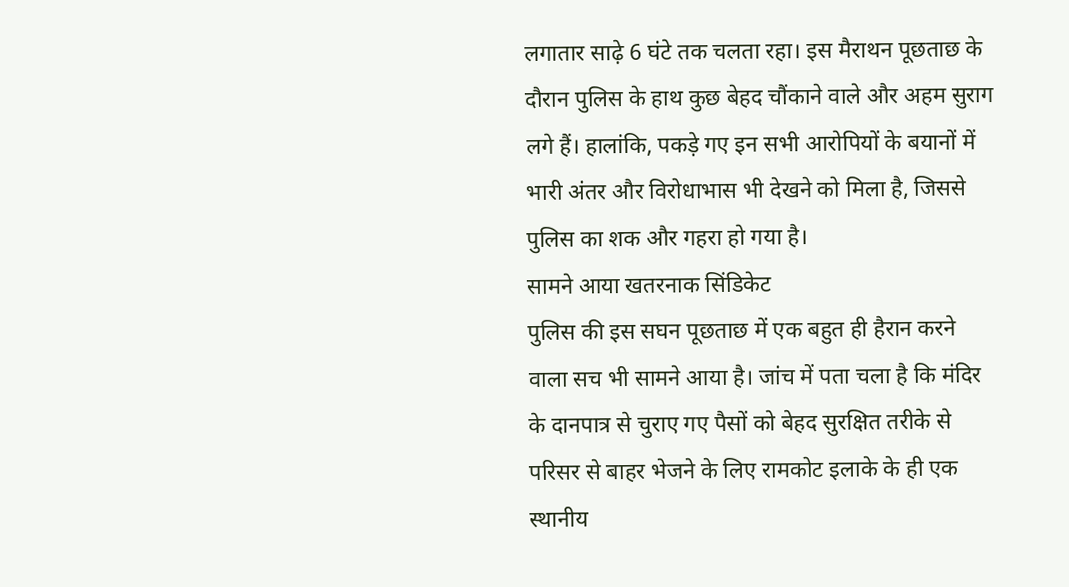लगातार साढ़े 6 घंटे तक चलता रहा। इस मैराथन पूछताछ के दौरान पुलिस के हाथ कुछ बेहद चौंकाने वाले और अहम सुराग लगे हैं। हालांकि, पकड़े गए इन सभी आरोपियों के बयानों में भारी अंतर और विरोधाभास भी देखने को मिला है, जिससे पुलिस का शक और गहरा हो गया है।
सामने आया खतरनाक सिंडिकेट
पुलिस की इस सघन पूछताछ में एक बहुत ही हैरान करने वाला सच भी सामने आया है। जांच में पता चला है कि मंदिर के दानपात्र से चुराए गए पैसों को बेहद सुरक्षित तरीके से परिसर से बाहर भेजने के लिए रामकोट इलाके के ही एक स्थानीय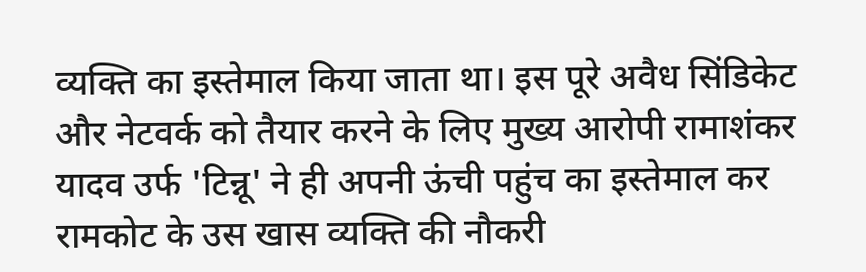व्यक्ति का इस्तेमाल किया जाता था। इस पूरे अवैध सिंडिकेट और नेटवर्क को तैयार करने के लिए मुख्य आरोपी रामाशंकर यादव उर्फ 'टिन्नू' ने ही अपनी ऊंची पहुंच का इस्तेमाल कर रामकोट के उस खास व्यक्ति की नौकरी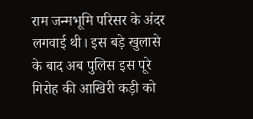राम जन्मभूमि परिसर के अंदर लगवाई थी। इस बड़े खुलासे के बाद अब पुलिस इस पूरे गिरोह की आखिरी कड़ी को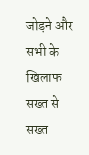जोड़ने और सभी के खिलाफ सख्त से सख्त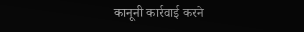कानूनी कार्रवाई करने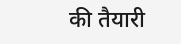की तैयारी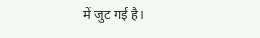में जुट गई है।